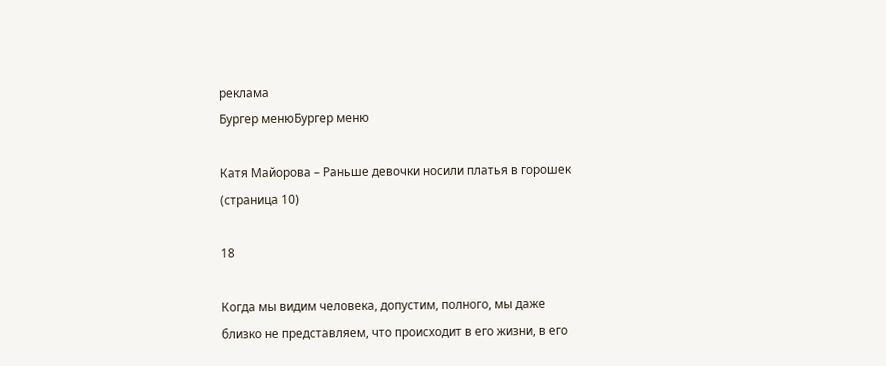реклама
Бургер менюБургер меню

Катя Майорова – Раньше девочки носили платья в горошек (страница 10)

18

Когда мы видим человека, допустим, полного, мы даже близко не представляем, что происходит в его жизни, в его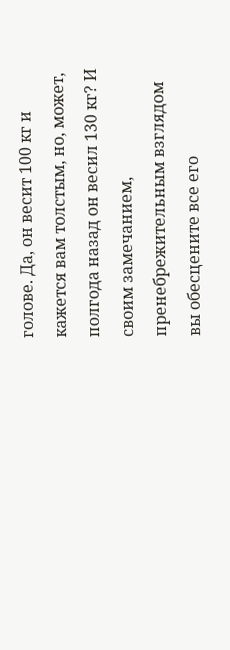голове. Да, он весит 100 кг и кажется вам толстым, но, может, полгода назад он весил 130 кг? И своим замечанием, пренебрежительным взглядом вы обесцените все его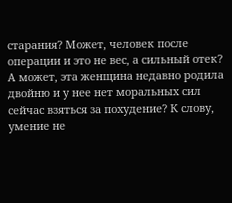старания? Может, человек после операции и это не вес, а сильный отек? А может, эта женщина недавно родила двойню и у нее нет моральных сил сейчас взяться за похудение? К слову, умение не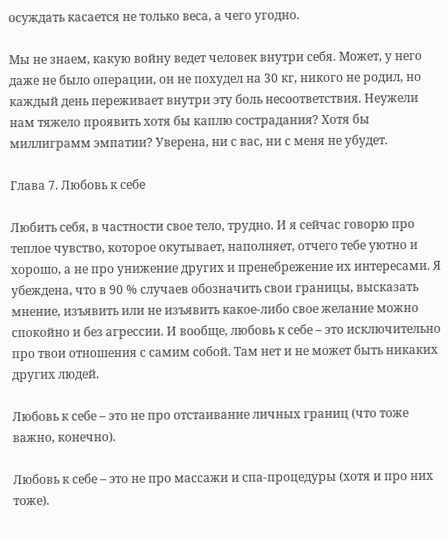осуждать касается не только веса, а чего угодно.

Мы не знаем, какую войну ведет человек внутри себя. Может, у него даже не было операции, он не похудел на 30 кг, никого не родил, но каждый день переживает внутри эту боль несоответствия. Неужели нам тяжело проявить хотя бы каплю сострадания? Хотя бы миллиграмм эмпатии? Уверена, ни с вас, ни с меня не убудет.

Глава 7. Любовь к себе

Любить себя, в частности свое тело, трудно. И я сейчас говорю про теплое чувство, которое окутывает, наполняет, отчего тебе уютно и хорошо, а не про унижение других и пренебрежение их интересами. Я убеждена, что в 90 % случаев обозначить свои границы, высказать мнение, изъявить или не изъявить какое-либо свое желание можно спокойно и без агрессии. И вообще, любовь к себе – это исключительно про твои отношения с самим собой. Там нет и не может быть никаких других людей.

Любовь к себе – это не про отстаивание личных границ (что тоже важно, конечно).

Любовь к себе – это не про массажи и спа-процедуры (хотя и про них тоже).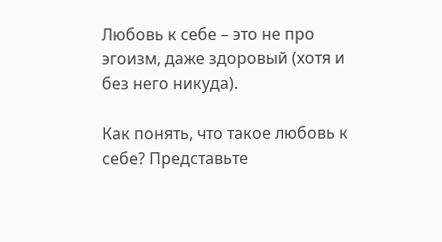Любовь к себе – это не про эгоизм, даже здоровый (хотя и без него никуда).

Как понять, что такое любовь к себе? Представьте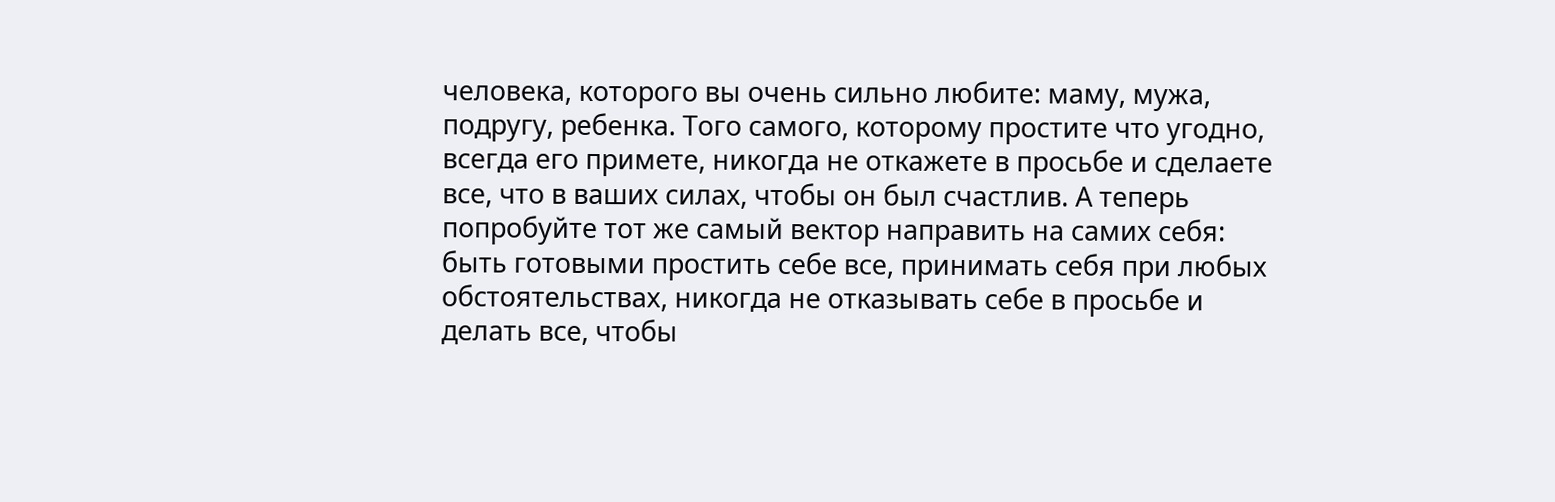человека, которого вы очень сильно любите: маму, мужа, подругу, ребенка. Того самого, которому простите что угодно, всегда его примете, никогда не откажете в просьбе и сделаете все, что в ваших силах, чтобы он был счастлив. А теперь попробуйте тот же самый вектор направить на самих себя: быть готовыми простить себе все, принимать себя при любых обстоятельствах, никогда не отказывать себе в просьбе и делать все, чтобы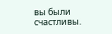вы были счастливы.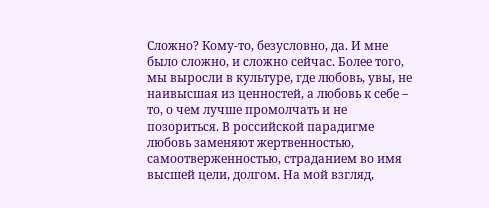Сложно? Кому-то, безусловно, да. И мне было сложно, и сложно сейчас. Более того, мы выросли в культуре, где любовь, увы, не наивысшая из ценностей, а любовь к себе – то, о чем лучше промолчать и не позориться. В российской парадигме любовь заменяют жертвенностью, самоотверженностью, страданием во имя высшей цели, долгом. На мой взгляд,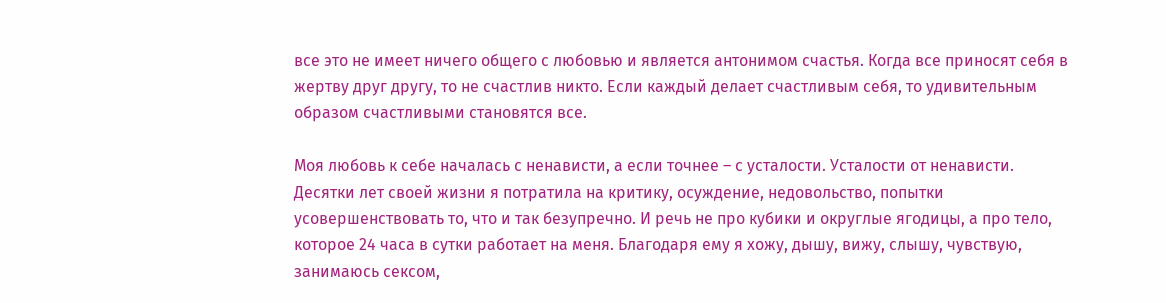все это не имеет ничего общего с любовью и является антонимом счастья. Когда все приносят себя в жертву друг другу, то не счастлив никто. Если каждый делает счастливым себя, то удивительным образом счастливыми становятся все.

Моя любовь к себе началась с ненависти, а если точнее – с усталости. Усталости от ненависти. Десятки лет своей жизни я потратила на критику, осуждение, недовольство, попытки усовершенствовать то, что и так безупречно. И речь не про кубики и округлые ягодицы, а про тело, которое 24 часа в сутки работает на меня. Благодаря ему я хожу, дышу, вижу, слышу, чувствую, занимаюсь сексом,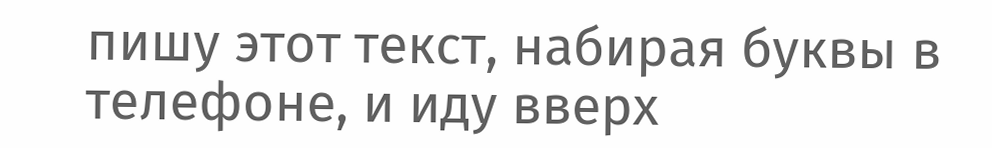пишу этот текст, набирая буквы в телефоне, и иду вверх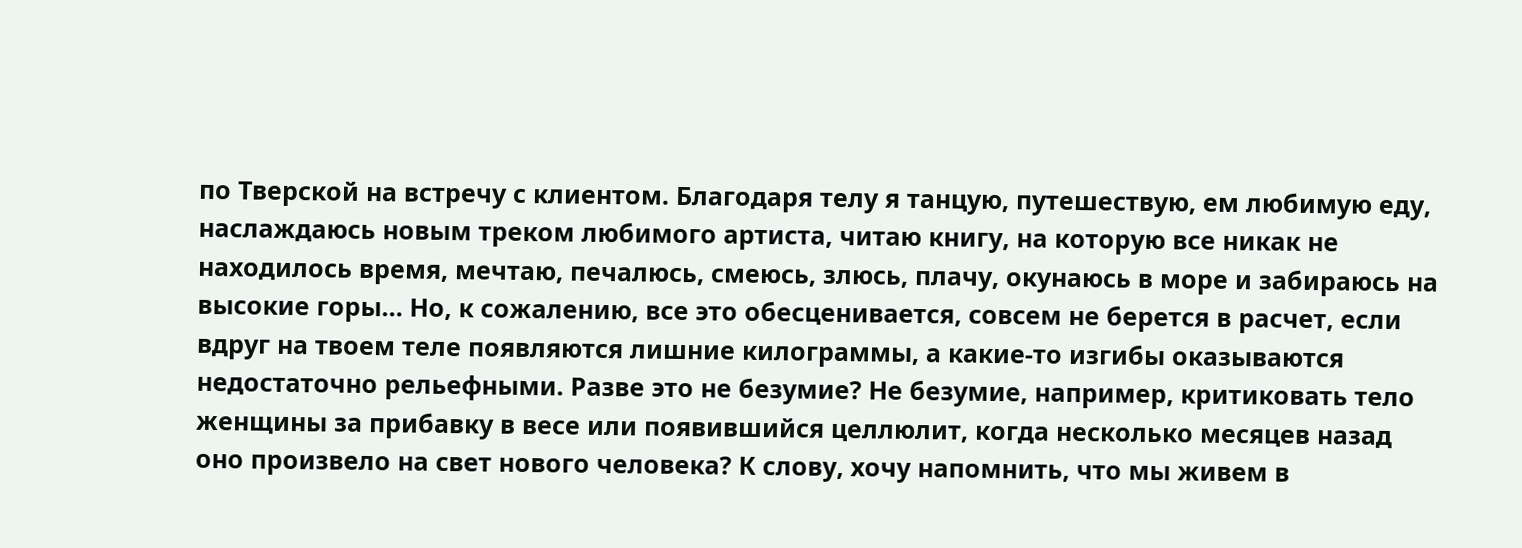по Тверской на встречу с клиентом. Благодаря телу я танцую, путешествую, ем любимую еду, наслаждаюсь новым треком любимого артиста, читаю книгу, на которую все никак не находилось время, мечтаю, печалюсь, смеюсь, злюсь, плачу, окунаюсь в море и забираюсь на высокие горы… Но, к сожалению, все это обесценивается, совсем не берется в расчет, если вдруг на твоем теле появляются лишние килограммы, а какие-то изгибы оказываются недостаточно рельефными. Разве это не безумие? Не безумие, например, критиковать тело женщины за прибавку в весе или появившийся целлюлит, когда несколько месяцев назад оно произвело на свет нового человека? К слову, хочу напомнить, что мы живем в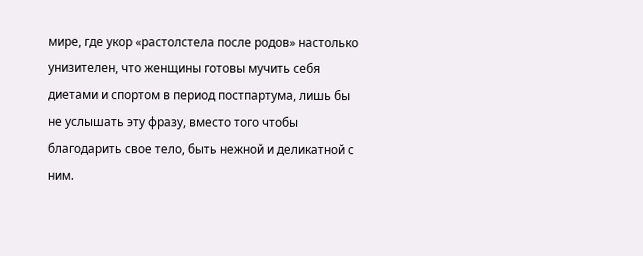мире, где укор «растолстела после родов» настолько унизителен, что женщины готовы мучить себя диетами и спортом в период постпартума, лишь бы не услышать эту фразу, вместо того чтобы благодарить свое тело, быть нежной и деликатной с ним.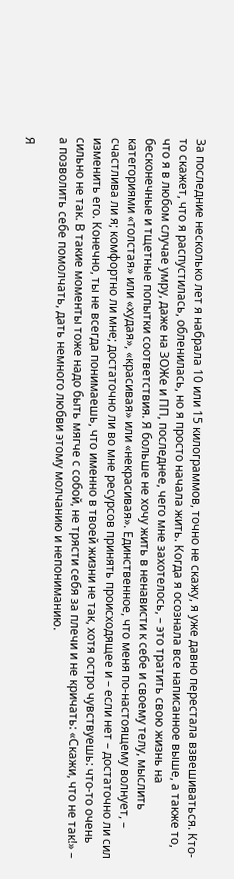За последние несколько лет я набрала 10 или 15 килограммов, точно не скажу, я уже давно перестала взвешиваться. Кто-то скажет, что я распустилась, обленилась, но я просто начала жить. Когда я осознала все написанное выше, а также то, что я в любом случае умру, даже на ЗОЖе и ПП, последнее, чего мне захотелось, – это тратить свою жизнь на бесконечные и тщетные попытки соответствия. Я больше не хочу жить в ненависти к себе и своему телу, мыслить категориями «толстая» или «худая», «красивая» или «некрасивая». Единственное, что меня по-настоящему волнует, – счастлива ли я; комфортно ли мне; достаточно ли во мне ресурсов принять происходящее и – если нет – достаточно ли сил изменить его. Конечно, ты не всегда понимаешь, что именно в твоей жизни не так, хотя остро чувствуешь: что-то очень сильно не так. В такие моменты тоже надо быть мягче с собой, не трясти себя за плечи и не кричать: «Скажи, что не так!» – а позволить себе помолчать, дать немного любви этому молчанию и непониманию.

Я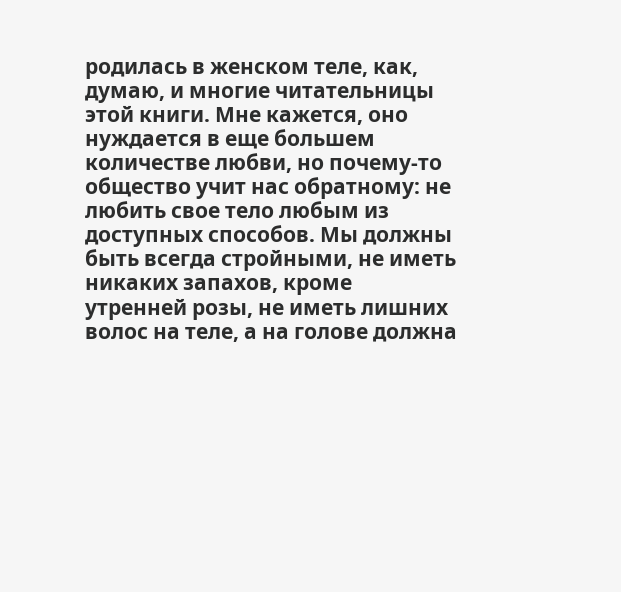родилась в женском теле, как, думаю, и многие читательницы этой книги. Мне кажется, оно нуждается в еще большем количестве любви, но почему-то общество учит нас обратному: не любить свое тело любым из доступных способов. Мы должны быть всегда стройными, не иметь никаких запахов, кроме утренней розы, не иметь лишних волос на теле, а на голове должна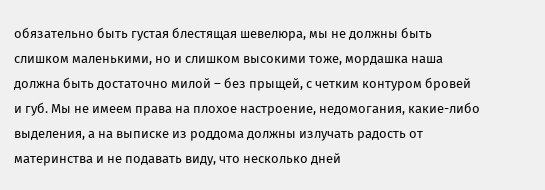обязательно быть густая блестящая шевелюра, мы не должны быть слишком маленькими, но и слишком высокими тоже, мордашка наша должна быть достаточно милой – без прыщей, с четким контуром бровей и губ. Мы не имеем права на плохое настроение, недомогания, какие-либо выделения, а на выписке из роддома должны излучать радость от материнства и не подавать виду, что несколько дней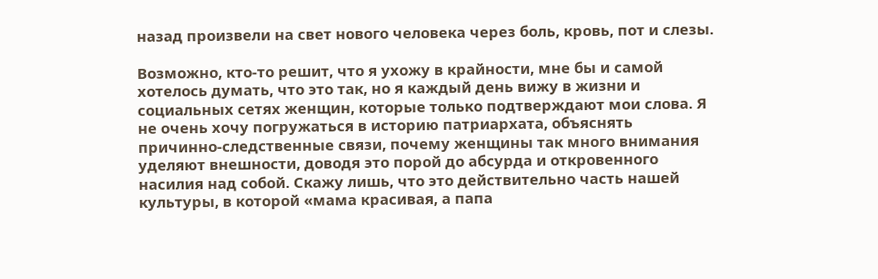назад произвели на свет нового человека через боль, кровь, пот и слезы.

Возможно, кто-то решит, что я ухожу в крайности, мне бы и самой хотелось думать, что это так, но я каждый день вижу в жизни и социальных сетях женщин, которые только подтверждают мои слова. Я не очень хочу погружаться в историю патриархата, объяснять причинно-следственные связи, почему женщины так много внимания уделяют внешности, доводя это порой до абсурда и откровенного насилия над собой. Скажу лишь, что это действительно часть нашей культуры, в которой «мама красивая, а папа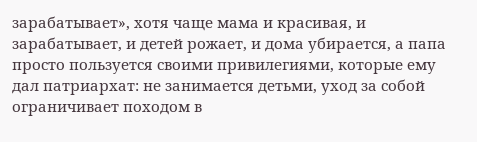зарабатывает», хотя чаще мама и красивая, и зарабатывает, и детей рожает, и дома убирается, а папа просто пользуется своими привилегиями, которые ему дал патриархат: не занимается детьми, уход за собой ограничивает походом в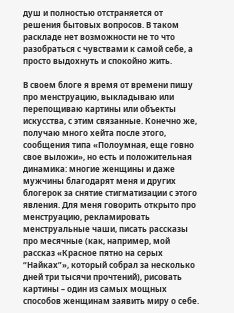душ и полностью отстраняется от решения бытовых вопросов. В таком раскладе нет возможности не то что разобраться с чувствами к самой себе, а просто выдохнуть и спокойно жить.

В своем блоге я время от времени пишу про менструацию, выкладываю или перепощиваю картины или объекты искусства, с этим связанные. Конечно же, получаю много хейта после этого, сообщения типа «Полоумная, еще говно свое выложи», но есть и положительная динамика: многие женщины и даже мужчины благодарят меня и других блогерок за снятие стигматизации с этого явления. Для меня говорить открыто про менструацию, рекламировать менструальные чаши, писать рассказы про месячные (как, например, мой рассказ «Красное пятно на серых “Найках”», который собрал за несколько дней три тысячи прочтений), рисовать картины – один из самых мощных способов женщинам заявить миру о себе.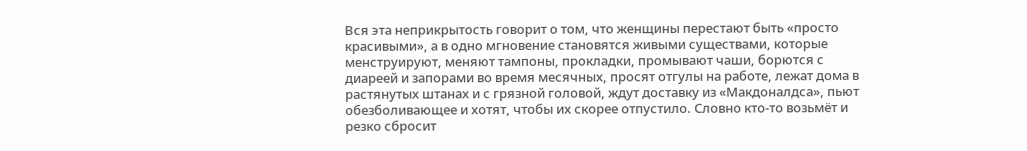Вся эта неприкрытость говорит о том, что женщины перестают быть «просто красивыми», а в одно мгновение становятся живыми существами, которые менструируют, меняют тампоны, прокладки, промывают чаши, борются с диареей и запорами во время месячных, просят отгулы на работе, лежат дома в растянутых штанах и с грязной головой, ждут доставку из «Макдоналдса», пьют обезболивающее и хотят, чтобы их скорее отпустило. Словно кто-то возьмёт и резко сбросит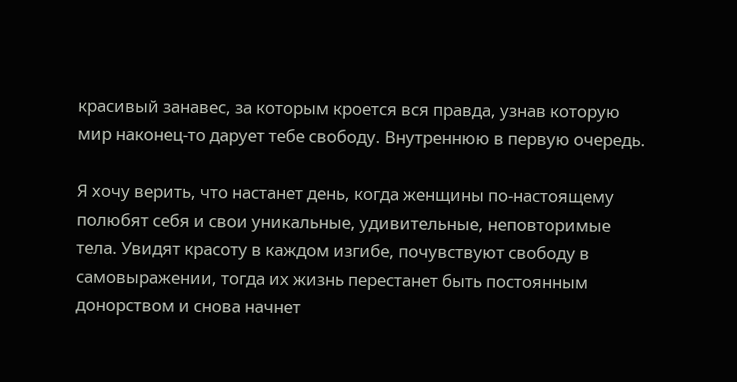красивый занавес, за которым кроется вся правда, узнав которую мир наконец-то дарует тебе свободу. Внутреннюю в первую очередь.

Я хочу верить, что настанет день, когда женщины по-настоящему полюбят себя и свои уникальные, удивительные, неповторимые тела. Увидят красоту в каждом изгибе, почувствуют свободу в самовыражении, тогда их жизнь перестанет быть постоянным донорством и снова начнет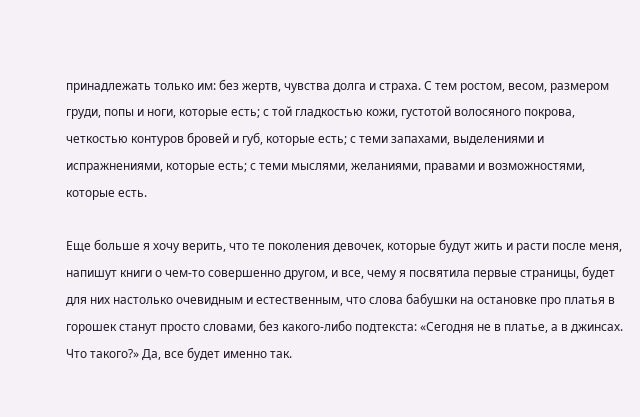принадлежать только им: без жертв, чувства долга и страха. С тем ростом, весом, размером груди, попы и ноги, которые есть; с той гладкостью кожи, густотой волосяного покрова, четкостью контуров бровей и губ, которые есть; с теми запахами, выделениями и испражнениями, которые есть; с теми мыслями, желаниями, правами и возможностями, которые есть.

Еще больше я хочу верить, что те поколения девочек, которые будут жить и расти после меня, напишут книги о чем-то совершенно другом, и все, чему я посвятила первые страницы, будет для них настолько очевидным и естественным, что слова бабушки на остановке про платья в горошек станут просто словами, без какого-либо подтекста: «Сегодня не в платье, а в джинсах. Что такого?» Да, все будет именно так.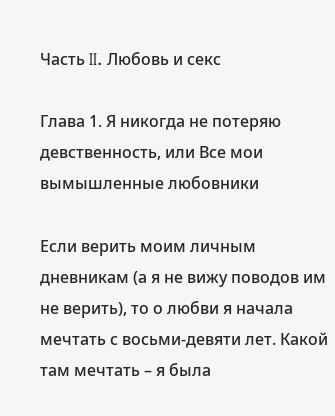Часть II. Любовь и секс

Глава 1. Я никогда не потеряю девственность, или Все мои вымышленные любовники

Если верить моим личным дневникам (а я не вижу поводов им не верить), то о любви я начала мечтать с восьми-девяти лет. Какой там мечтать – я была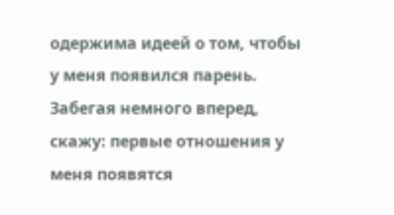одержима идеей о том, чтобы у меня появился парень. Забегая немного вперед, скажу: первые отношения у меня появятся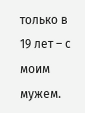только в 19 лет – с моим мужем.